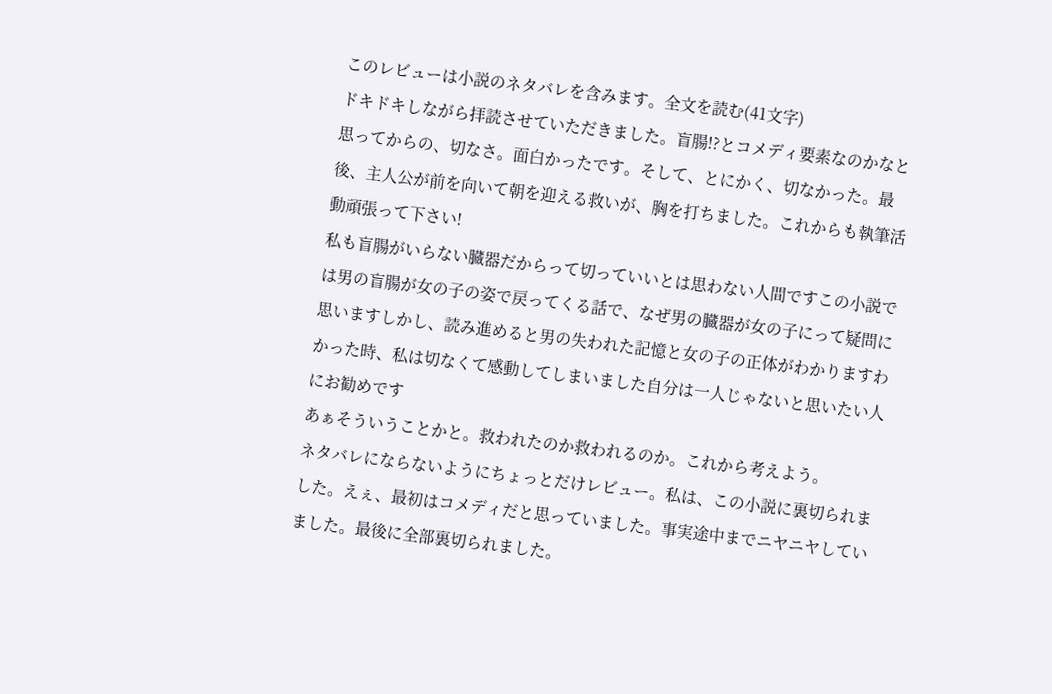このレビューは小説のネタバレを含みます。全文を読む(41文字)
ドキドキしながら拝読させていただきました。盲腸!?とコメディ要素なのかなと思ってからの、切なさ。面白かったです。そして、とにかく、切なかった。最後、主人公が前を向いて朝を迎える救いが、胸を打ちました。これからも執筆活動頑張って下さい!
私も盲腸がいらない臓器だからって切っていいとは思わない人間ですこの小説では男の盲腸が女の子の姿で戻ってくる話で、なぜ男の臓器が女の子にって疑問に思いますしかし、読み進めると男の失われた記憶と女の子の正体がわかりますわかった時、私は切なくて感動してしまいました自分は一人じゃないと思いたい人にお勧めです
あぁそういうことかと。救われたのか救われるのか。これから考えよう。
ネタバレにならないようにちょっとだけレビュー。私は、この小説に裏切られました。えぇ、最初はコメディだと思っていました。事実途中までニヤニヤしていました。最後に全部裏切られました。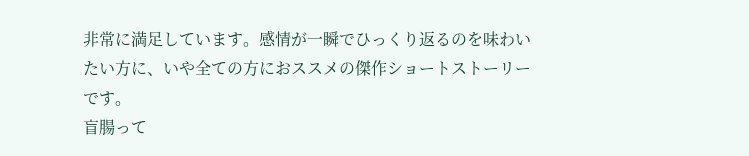非常に満足しています。感情が一瞬でひっくり返るのを味わいたい方に、いや全ての方におススメの傑作ショートストーリーです。
盲腸って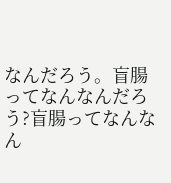なんだろう。盲腸ってなんなんだろう?盲腸ってなんなん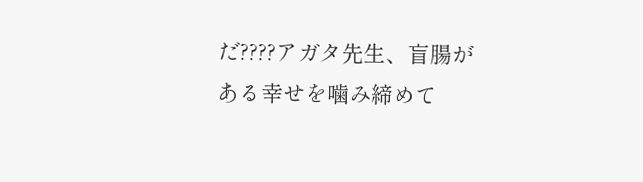だ????アガタ先生、盲腸がある幸せを噛み締めて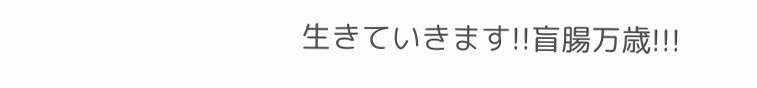生きていきます!!盲腸万歳!!!